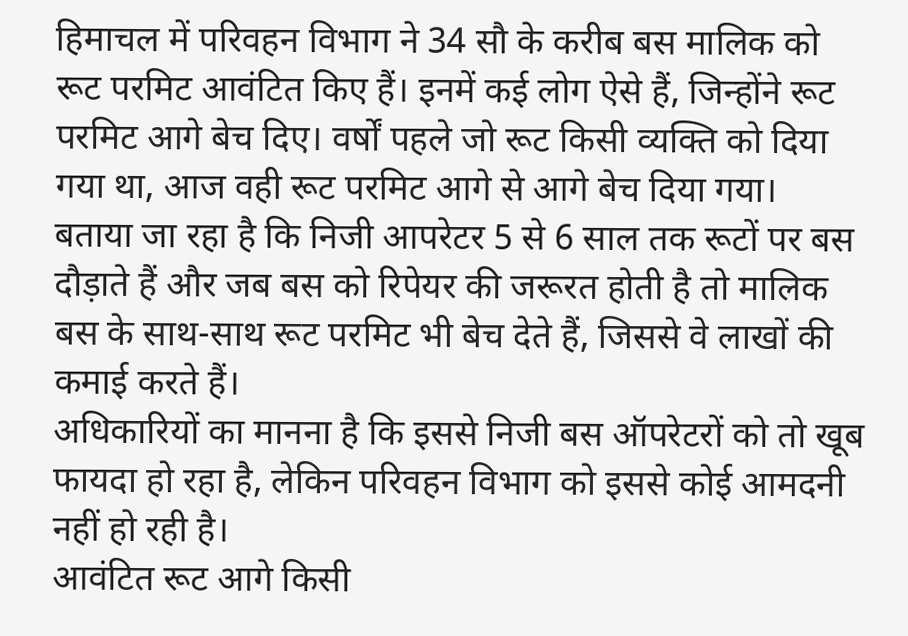हिमाचल में परिवहन विभाग ने 34 सौ के करीब बस मालिक को रूट परमिट आवंटित किए हैं। इनमें कई लोग ऐसे हैं, जिन्होंने रूट परमिट आगे बेच दिए। वर्षों पहले जो रूट किसी व्यक्ति को दिया गया था, आज वही रूट परमिट आगे से आगे बेच दिया गया।
बताया जा रहा है कि निजी आपरेटर 5 से 6 साल तक रूटों पर बस दौड़ाते हैं और जब बस को रिपेयर की जरूरत होती है तो मालिक बस के साथ-साथ रूट परमिट भी बेच देते हैं, जिससे वे लाखों की कमाई करते हैं।
अधिकारियों का मानना है कि इससे निजी बस ऑपरेटरों को तो खूब फायदा हो रहा है, लेकिन परिवहन विभाग को इससे कोई आमदनी नहीं हो रही है।
आवंटित रूट आगे किसी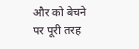और को बेचने पर पूरी तरह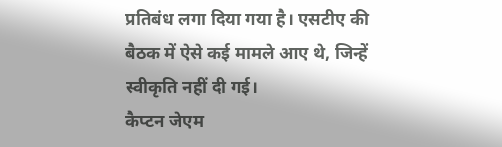प्रतिबंध लगा दिया गया है। एसटीए की बैठक में ऐसे कई मामले आए थे, जिन्हें स्वीकृति नहीं दी गई।
कैप्टन जेएम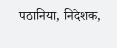पठानिया, निदेशक,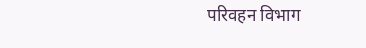परिवहन विभाग